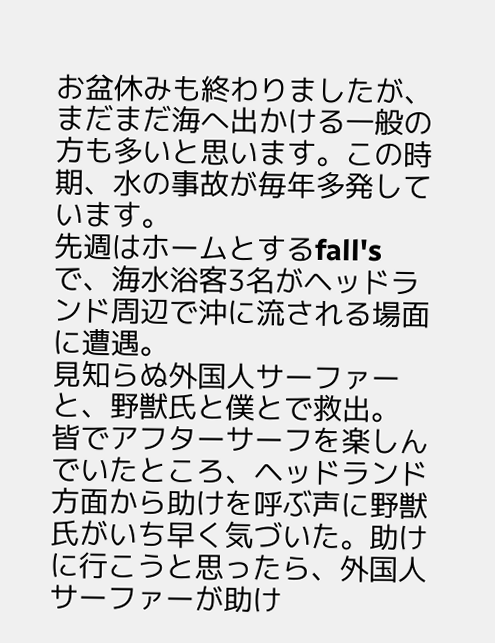お盆休みも終わりましたが、まだまだ海へ出かける一般の方も多いと思います。この時期、水の事故が毎年多発しています。
先週はホームとするfall'sで、海水浴客3名がヘッドランド周辺で沖に流される場面に遭遇。
見知らぬ外国人サーファーと、野獣氏と僕とで救出。
皆でアフターサーフを楽しんでいたところ、ヘッドランド方面から助けを呼ぶ声に野獣氏がいち早く気づいた。助けに行こうと思ったら、外国人サーファーが助け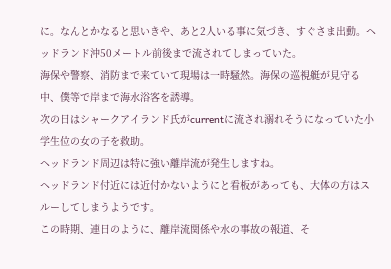に。なんとかなると思いきや、あと2人いる事に気づき、すぐさま出動。ヘッドランド沖50メートル前後まで流されてしまっていた。
海保や警察、消防まで来ていて現場は一時騒然。海保の巡視艇が見守る中、僕等で岸まで海水浴客を誘導。
次の日はシャークアイランド氏がcurrentに流され溺れそうになっていた小学生位の女の子を救助。
ヘッドランド周辺は特に強い離岸流が発生しますね。
ヘッドランド付近には近付かないようにと看板があっても、大体の方はスルーしてしまうようです。
この時期、連日のように、離岸流関係や水の事故の報道、そ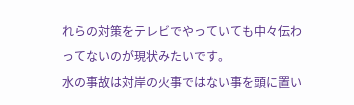れらの対策をテレビでやっていても中々伝わってないのが現状みたいです。
水の事故は対岸の火事ではない事を頭に置い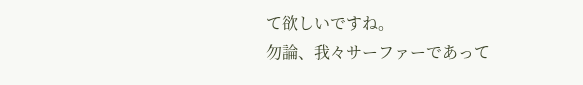て欲しいですね。
勿論、我々サーファーであって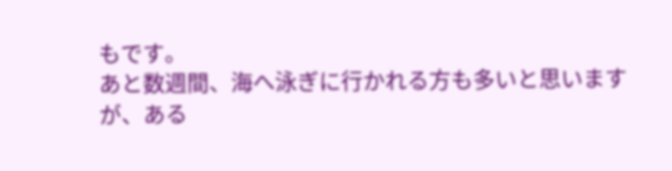もです。
あと数週間、海へ泳ぎに行かれる方も多いと思いますが、ある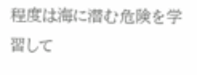程度は海に潜む危険を学習して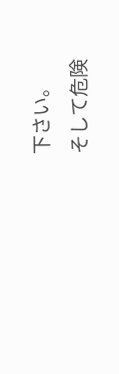下さい。
そして危険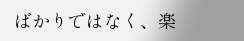ばかりではなく、楽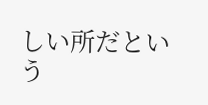しい所だという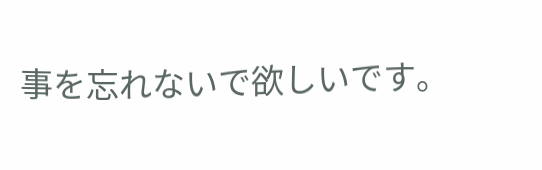事を忘れないで欲しいです。